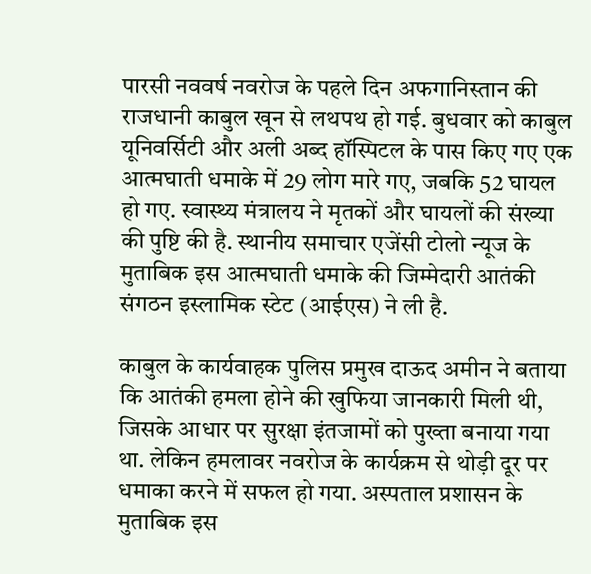पारसी नववर्ष नवरोज के पहले दिन अफगानिस्तान की राजधानी काबुल खून से लथपथ हो गई. बुधवार को काबुल यूनिवर्सिटी और अली अब्द हॉस्पिटल के पास किए गए एक आत्मघाती धमाके में 29 लोग मारे गए, जबकि 52 घायल हो गए. स्वास्थ्य मंत्रालय ने मृतकों और घायलों की संख्या की पुष्टि की है. स्थानीय समाचार एजेंसी टोलो न्यूज के मुताबिक इस आत्मघाती धमाके की जिम्मेदारी आतंकी संगठन इस्लामिक स्टेट (आईएस) ने ली है.

काबुल के कार्यवाहक पुलिस प्रमुख दाऊद अमीन ने बताया कि आतंकी हमला होने की खुफिया जानकारी मिली थी, जिसके आधार पर सुरक्षा इंतजामों को पुख्ता बनाया गया था. लेकिन हमलावर नवरोज के कार्यक्रम से थोड़ी दूर पर धमाका करने में सफल हो गया. अस्पताल प्रशासन के मुताबिक इस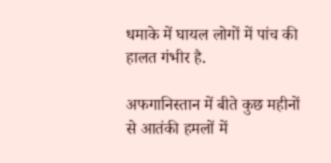धमाके में घायल लोगों में पांच की हालत गंभीर है.

अफगानिस्तान में बीते कुछ महीनों से आतंकी हमलों में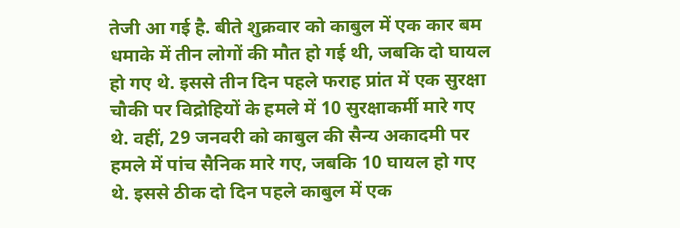तेजी आ गई है. बीते शुक्रवार को काबुल में एक कार बम धमाके में तीन लोगों की मौत हो गई थी, जबकि दो घायल हो गए थे. इससे तीन दिन पहले फराह प्रांत में एक सुरक्षा चौकी पर विद्रोहियों के हमले में 10 सुरक्षाकर्मी मारे गए थे. वहीं, 29 जनवरी को काबुल की सैन्य अकादमी पर हमले में पांच सैनिक मारे गए, जबकि 10 घायल हो गए थे. इससे ठीक दो दिन पहले काबुल में एक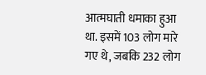आत्मघाती धमाका हुआ था. इसमें 103 लोग मारे गए थे, जबकि 232 लोग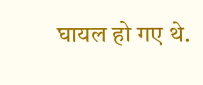घायल हो गए थे.